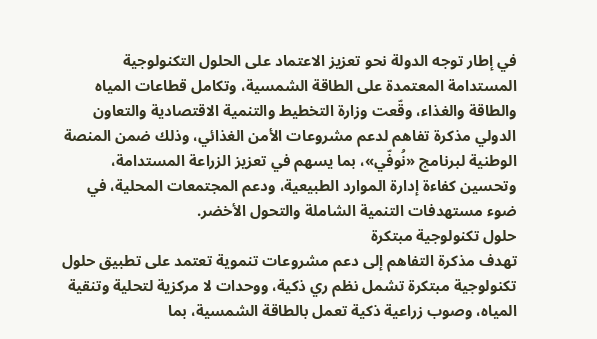في إطار توجه الدولة نحو تعزيز الاعتماد على الحلول التكنولوجية المستدامة المعتمدة على الطاقة الشمسية، وتكامل قطاعات المياه والطاقة والغذاء، وقّعت وزارة التخطيط والتنمية الاقتصادية والتعاون الدولي مذكرة تفاهم لدعم مشروعات الأمن الغذائي، وذلك ضمن المنصة الوطنية لبرنامج «نُوفّي»، بما يسهم في تعزيز الزراعة المستدامة، وتحسين كفاءة إدارة الموارد الطبيعية، ودعم المجتمعات المحلية، في ضوء مستهدفات التنمية الشاملة والتحول الأخضر.
حلول تكنولوجية مبتكرة
تهدف مذكرة التفاهم إلى دعم مشروعات تنموية تعتمد على تطبيق حلول تكنولوجية مبتكرة تشمل نظم ري ذكية، ووحدات لا مركزية لتحلية وتنقية المياه، وصوب زراعية ذكية تعمل بالطاقة الشمسية، بما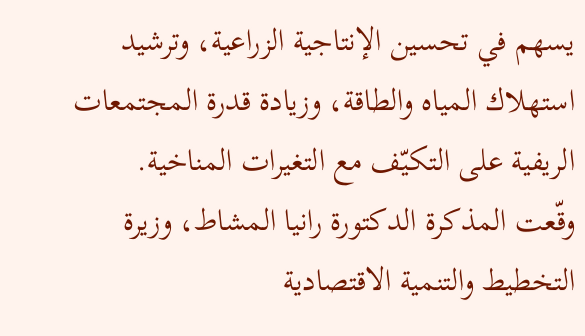يسهم في تحسين الإنتاجية الزراعية، وترشيد استهلاك المياه والطاقة، وزيادة قدرة المجتمعات الريفية على التكيّف مع التغيرات المناخية.
وقّعت المذكرة الدكتورة رانيا المشاط، وزيرة التخطيط والتنمية الاقتصادية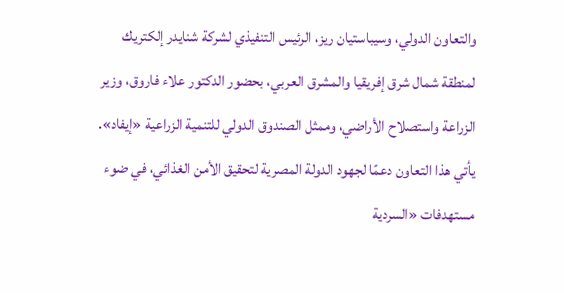والتعاون الدولي، وسيباستيان ريز، الرئيس التنفيذي لشركة شنايدر إلكتريك لمنطقة شمال شرق إفريقيا والمشرق العربي، بحضور الدكتور علاء فاروق، وزير الزراعة واستصلاح الأراضي، وممثل الصندوق الدولي للتنمية الزراعية «إيفاد».
يأتي هذا التعاون دعمًا لجهود الدولة المصرية لتحقيق الأمن الغذائي، في ضوء مستهدفات «السردية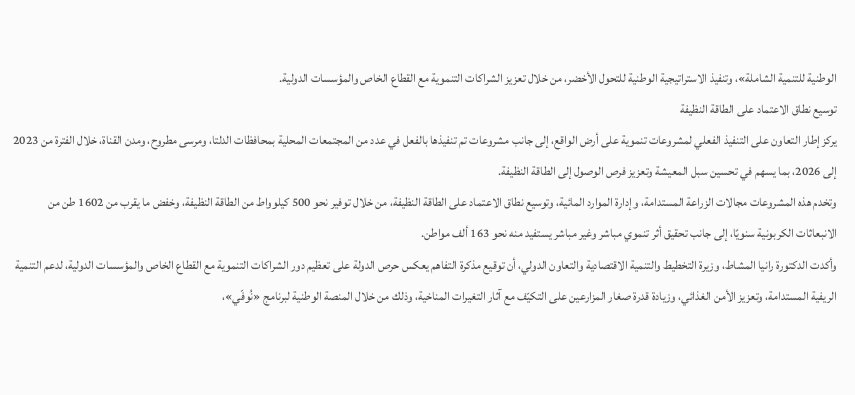الوطنية للتنمية الشاملة»، وتنفيذ الاستراتيجية الوطنية للتحول الأخضر، من خلال تعزيز الشراكات التنموية مع القطاع الخاص والمؤسسات الدولية.
توسيع نطاق الاعتماد على الطاقة النظيفة
يركز إطار التعاون على التنفيذ الفعلي لمشروعات تنموية على أرض الواقع، إلى جانب مشروعات تم تنفيذها بالفعل في عدد من المجتمعات المحلية بمحافظات الدلتا، ومرسى مطروح، ومدن القناة، خلال الفترة من 2023 إلى 2026، بما يسهم في تحسين سبل المعيشة وتعزيز فرص الوصول إلى الطاقة النظيفة.
وتخدم هذه المشروعات مجالات الزراعة المستدامة، وإدارة الموارد المائية، وتوسيع نطاق الاعتماد على الطاقة النظيفة، من خلال توفير نحو 500 كيلوواط من الطاقة النظيفة، وخفض ما يقرب من 1602 طن من الانبعاثات الكربونية سنويًا، إلى جانب تحقيق أثر تنموي مباشر وغير مباشر يستفيد منه نحو 163 ألف مواطن.
وأكدت الدكتورة رانيا المشاط، وزيرة التخطيط والتنمية الاقتصادية والتعاون الدولي، أن توقيع مذكرة التفاهم يعكس حرص الدولة على تعظيم دور الشراكات التنموية مع القطاع الخاص والمؤسسات الدولية، لدعم التنمية الريفية المستدامة، وتعزيز الأمن الغذائي، وزيادة قدرة صغار المزارعين على التكيّف مع آثار التغيرات المناخية، وذلك من خلال المنصة الوطنية لبرنامج «نُوفّي»،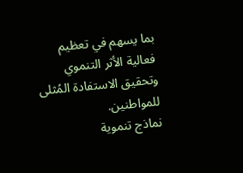بما يسهم في تعظيم فعالية الأثر التنموي وتحقيق الاستفادة المُثلى للمواطنين.
نماذج تنموية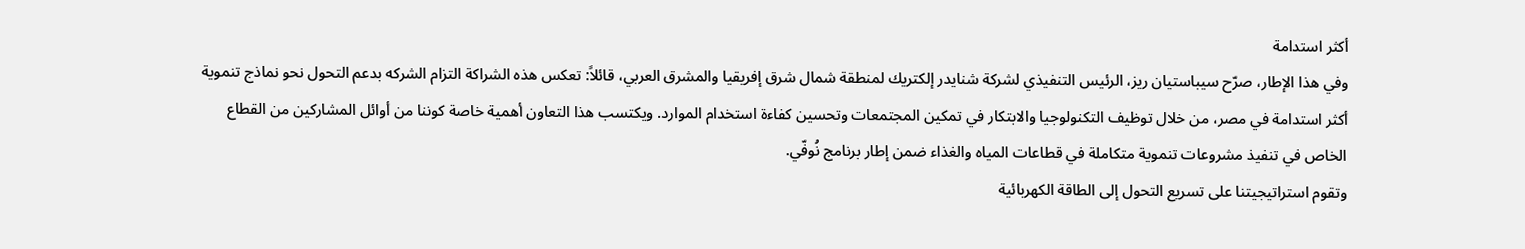أكثر استدامة
وفي هذا الإطار، صرّح سيباستيان ريز، الرئيس التنفيذي لشركة شنايدر إلكتريك لمنطقة شمال شرق إفريقيا والمشرق العربي، قائلاً: تعكس هذه الشراكة التزام الشركه بدعم التحول نحو نماذج تنموية أكثر استدامة في مصر، من خلال توظيف التكنولوجيا والابتكار في تمكين المجتمعات وتحسين كفاءة استخدام الموارد. ويكتسب هذا التعاون أهمية خاصة كوننا من أوائل المشاركين من القطاع الخاص في تنفيذ مشروعات تنموية متكاملة في قطاعات المياه والغذاء ضمن إطار برنامج نُوفّي.
وتقوم استراتيجيتنا على تسريع التحول إلى الطاقة الكهربائية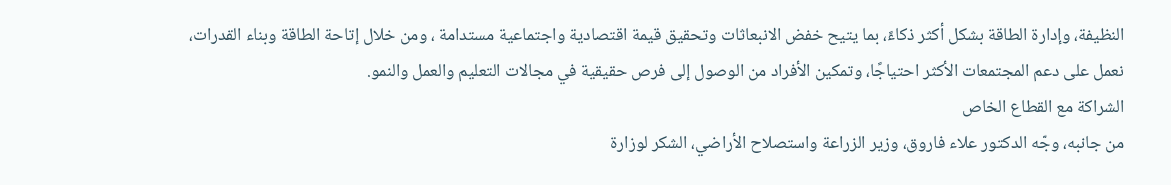النظيفة، وإدارة الطاقة بشكل أكثر ذكاءً، بما يتيح خفض الانبعاثات وتحقيق قيمة اقتصادية واجتماعية مستدامة ، ومن خلال إتاحة الطاقة وبناء القدرات، نعمل على دعم المجتمعات الأكثر احتياجًا، وتمكين الأفراد من الوصول إلى فرص حقيقية في مجالات التعليم والعمل والنمو.
الشراكة مع القطاع الخاص
من جانبه، وجّه الدكتور علاء فاروق، وزير الزراعة واستصلاح الأراضي، الشكر لوزارة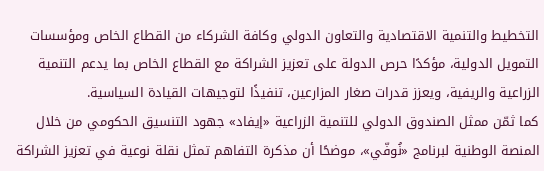التخطيط والتنمية الاقتصادية والتعاون الدولي وكافة الشركاء من القطاع الخاص ومؤسسات التمويل الدولية، مؤكدًا حرص الدولة على تعزيز الشراكة مع القطاع الخاص بما يدعم التنمية الزراعية والريفية، ويعزز قدرات صغار المزارعين، تنفيذًا لتوجيهات القيادة السياسية.
كما ثمّن ممثل الصندوق الدولي للتنمية الزراعية «إيفاد» جهود التنسيق الحكومي من خلال المنصة الوطنية لبرنامج «نُوفّي»، موضحًا أن مذكرة التفاهم تمثل نقلة نوعية في تعزيز الشراكة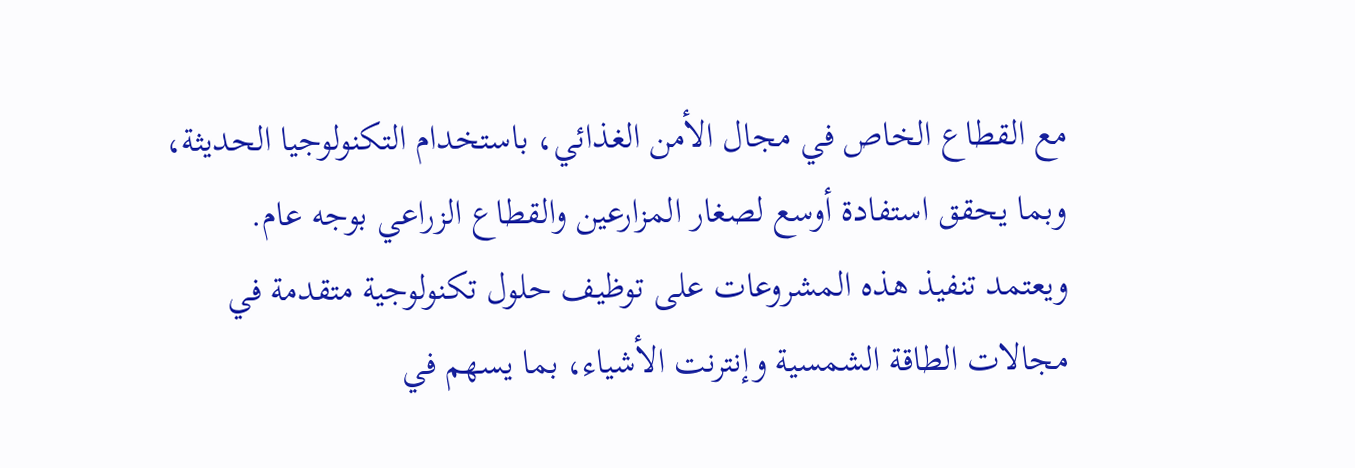مع القطاع الخاص في مجال الأمن الغذائي، باستخدام التكنولوجيا الحديثة، وبما يحقق استفادة أوسع لصغار المزارعين والقطاع الزراعي بوجه عام.
ويعتمد تنفيذ هذه المشروعات على توظيف حلول تكنولوجية متقدمة في مجالات الطاقة الشمسية وإنترنت الأشياء، بما يسهم في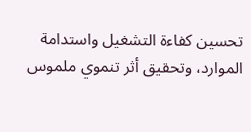تحسين كفاءة التشغيل واستدامة الموارد، وتحقيق أثر تنموي ملموس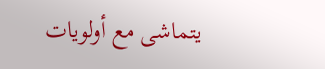يتماشى مع أولويات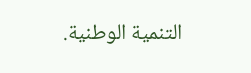التنمية الوطنية.